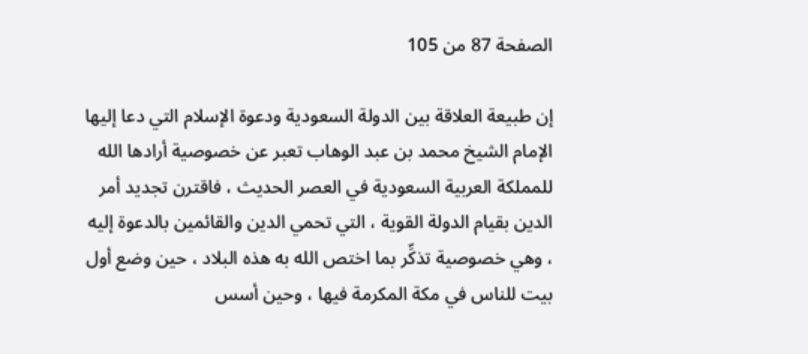الصفحة 87 من 105

إن طبيعة العلاقة بين الدولة السعودية ودعوة الإسلام التي دعا إليها الإمام الشيخ محمد بن عبد الوهاب تعبر عن خصوصية أرادها الله للمملكة العربية السعودية في العصر الحديث ، فاقترن تجديد أمر الدين بقيام الدولة القوية ، التي تحمي الدين والقائمين بالدعوة إليه ، وهي خصوصية تذكِّر بما اختص الله به هذه البلاد ، حين وضع أول بيت للناس في مكة المكرمة فيها ، وحين أسس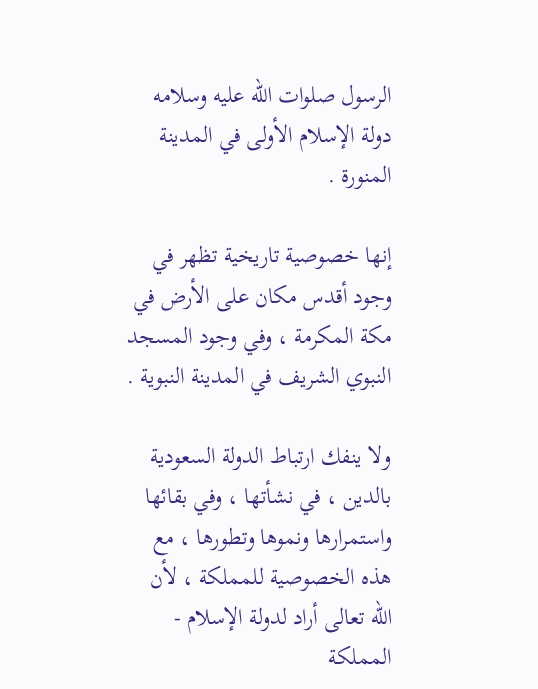الرسول صلوات الله عليه وسلامه دولة الإسلام الأولى في المدينة المنورة .

إنها خصوصية تاريخية تظهر في وجود أقدس مكان على الأرض في مكة المكرمة ، وفي وجود المسجد النبوي الشريف في المدينة النبوية .

ولا ينفك ارتباط الدولة السعودية بالدين ، في نشأتها ، وفي بقائها واستمرارها ونموها وتطورها ، مع هذه الخصوصية للمملكة ، لأن الله تعالى أراد لدولة الإسلام - المملكة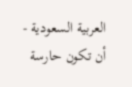العربية السعودية - أن تكون حارسة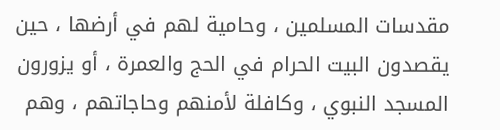مقدسات المسلمين ، وحامية لهم في أرضها ، حين يقصدون البيت الحرام في الحج والعمرة ، أو يزورون المسجد النبوي ، وكافلة لأمنهم وحاجاتهم ، وهم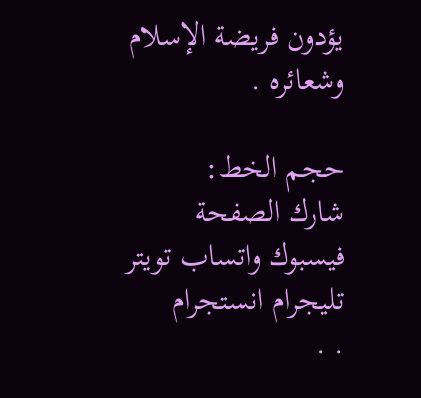يؤدون فريضة الإسلام وشعائره .

حجم الخط:
شارك الصفحة
فيسبوك واتساب تويتر تليجرام انستجرام
. .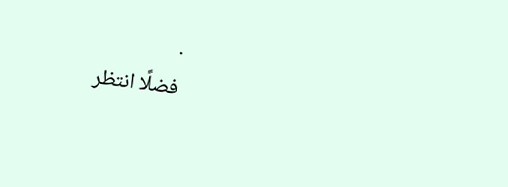.
فضلًا انتظر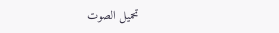تحميل الصوت